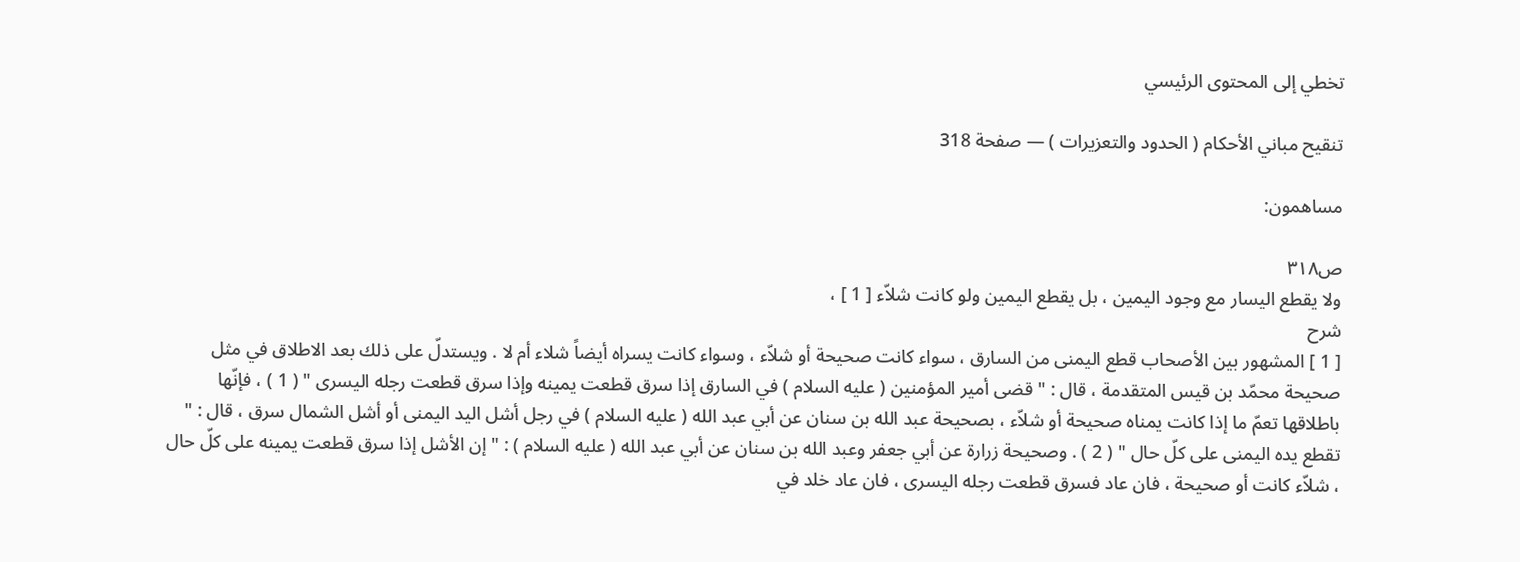تخطي إلى المحتوى الرئيسي

تنقيح مباني الأحكام ( الحدود والتعزيرات ) — صفحة 318

مساهمون:

ص٣١٨
ولا يقطع اليسار مع وجود اليمين ، بل يقطع اليمين ولو كانت شلاّء [ 1 ] ،
شرح
[ 1 ] المشهور بين الأصحاب قطع اليمنى من السارق ، سواء كانت صحيحة أو شلاّء ، وسواء كانت يسراه أيضاً شلاء أم لا . ويستدلّ على ذلك بعد الاطلاق في مثل صحيحة محمّد بن قيس المتقدمة ، قال : " قضى أمير المؤمنين ( عليه السلام ) في السارق إذا سرق قطعت يمينه وإذا سرق قطعت رجله اليسرى " ( 1 ) ، فإنّها باطلاقها تعمّ ما إذا كانت يمناه صحيحة أو شلاّء ، بصحيحة عبد الله بن سنان عن أبي عبد الله ( عليه السلام ) في رجل أشل اليد اليمنى أو أشل الشمال سرق ، قال : " تقطع يده اليمنى على كلّ حال " ( 2 ) . وصحيحة زرارة عن أبي جعفر وعبد الله بن سنان عن أبي عبد الله ( عليه السلام ) : " إن الأشل إذا سرق قطعت يمينه على كلّ حال ، شلاّء كانت أو صحيحة ، فان عاد فسرق قطعت رجله اليسرى ، فان عاد خلد في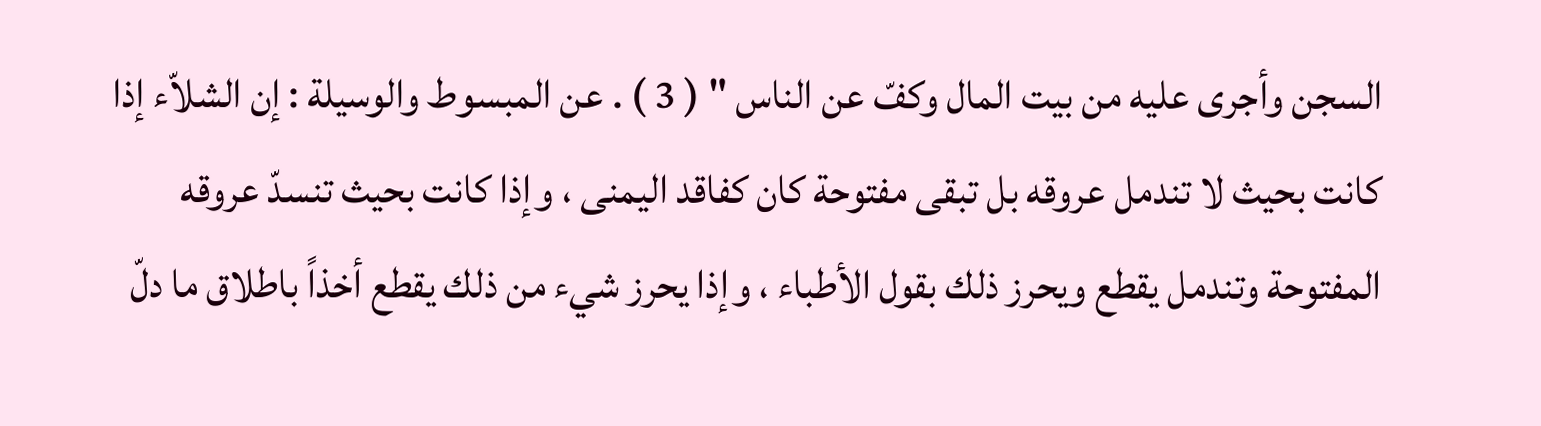السجن وأجرى عليه من بيت المال وكفّ عن الناس " ( 3 ) . عن المبسوط والوسيلة : إن الشلاّء إذا كانت بحيث لا تندمل عروقه بل تبقى مفتوحة كان كفاقد اليمنى ، وإذا كانت بحيث تنسدّ عروقه المفتوحة وتندمل يقطع ويحرز ذلك بقول الأطباء ، وإذا يحرز شيء من ذلك يقطع أخذاً باطلاق ما دلّ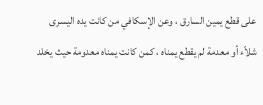على قطع يمين السارق ، وعن الإسكافي من كانت يده اليسرى شلاّء أو معدمة لم يقطع يمناه ، كمن كانت يمناه معدومة حيث يخلد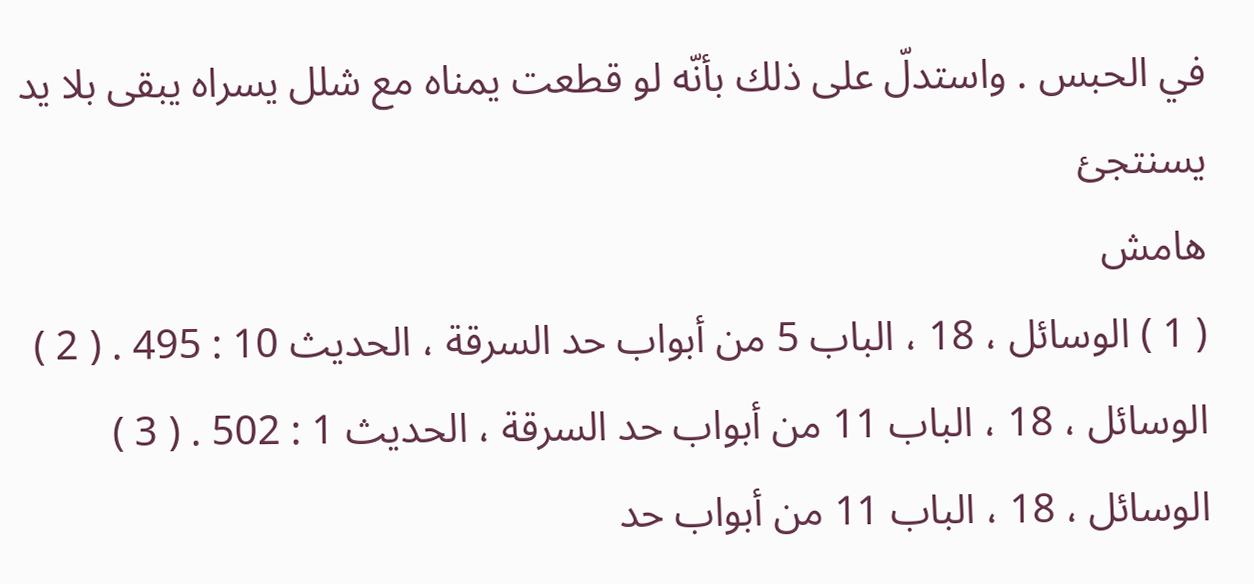في الحبس . واستدلّ على ذلك بأنّه لو قطعت يمناه مع شلل يسراه يبقى بلا يد يسنتجئ
هامش
( 1 ) الوسائل ، 18 ، الباب 5 من أبواب حد السرقة ، الحديث 10 : 495 . ( 2 ) الوسائل ، 18 ، الباب 11 من أبواب حد السرقة ، الحديث 1 : 502 . ( 3 ) الوسائل ، 18 ، الباب 11 من أبواب حد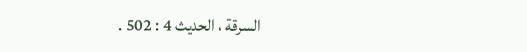السرقة ، الحديث 4 : 502 .